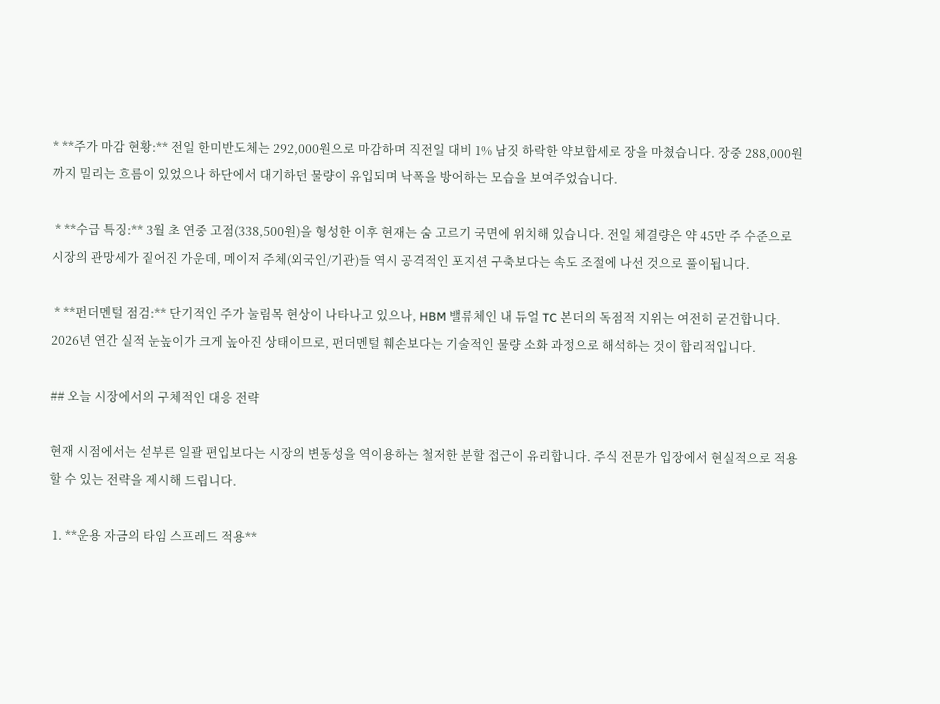* **주가 마감 현황:** 전일 한미반도체는 292,000원으로 마감하며 직전일 대비 1% 남짓 하락한 약보합세로 장을 마쳤습니다. 장중 288,000원까지 밀리는 흐름이 있었으나 하단에서 대기하던 물량이 유입되며 낙폭을 방어하는 모습을 보여주었습니다.

 * **수급 특징:** 3월 초 연중 고점(338,500원)을 형성한 이후 현재는 숨 고르기 국면에 위치해 있습니다. 전일 체결량은 약 45만 주 수준으로 시장의 관망세가 짙어진 가운데, 메이저 주체(외국인/기관)들 역시 공격적인 포지션 구축보다는 속도 조절에 나선 것으로 풀이됩니다.

 * **펀더멘털 점검:** 단기적인 주가 눌림목 현상이 나타나고 있으나, HBM 밸류체인 내 듀얼 TC 본더의 독점적 지위는 여전히 굳건합니다. 2026년 연간 실적 눈높이가 크게 높아진 상태이므로, 펀더멘털 훼손보다는 기술적인 물량 소화 과정으로 해석하는 것이 합리적입니다.

## 오늘 시장에서의 구체적인 대응 전략

현재 시점에서는 섣부른 일괄 편입보다는 시장의 변동성을 역이용하는 철저한 분할 접근이 유리합니다. 주식 전문가 입장에서 현실적으로 적용할 수 있는 전략을 제시해 드립니다.

 1. **운용 자금의 타임 스프레드 적용**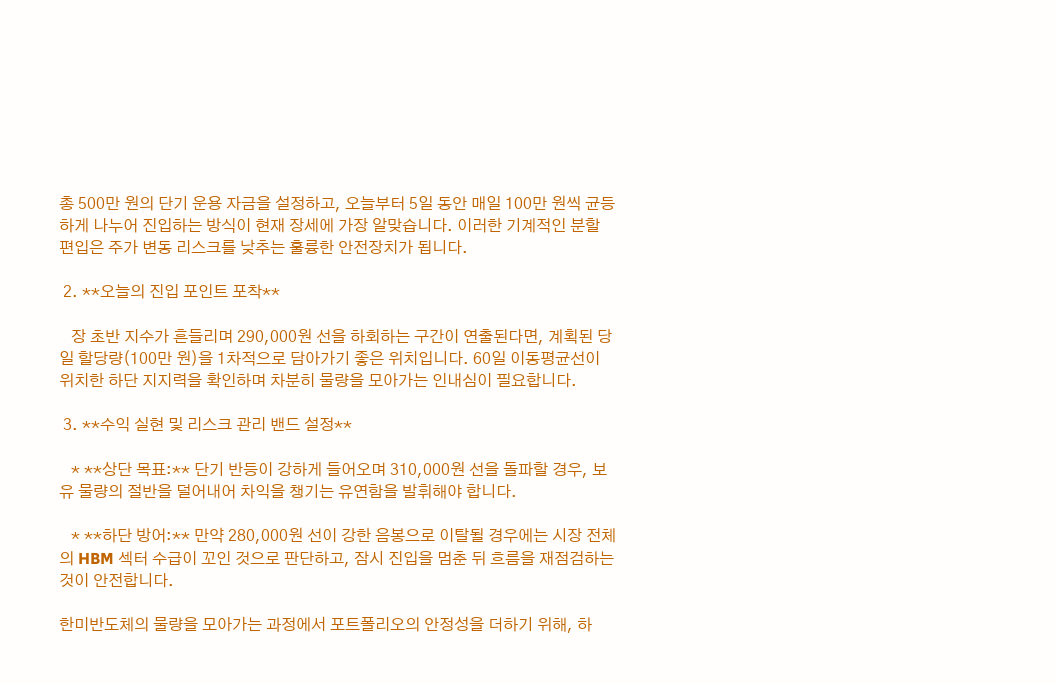총 500만 원의 단기 운용 자금을 설정하고, 오늘부터 5일 동안 매일 100만 원씩 균등하게 나누어 진입하는 방식이 현재 장세에 가장 알맞습니다. 이러한 기계적인 분할 편입은 주가 변동 리스크를 낮추는 훌륭한 안전장치가 됩니다.

 2. **오늘의 진입 포인트 포착**

   장 초반 지수가 흔들리며 290,000원 선을 하회하는 구간이 연출된다면, 계획된 당일 할당량(100만 원)을 1차적으로 담아가기 좋은 위치입니다. 60일 이동평균선이 위치한 하단 지지력을 확인하며 차분히 물량을 모아가는 인내심이 필요합니다.

 3. **수익 실현 및 리스크 관리 밴드 설정**

   * **상단 목표:** 단기 반등이 강하게 들어오며 310,000원 선을 돌파할 경우, 보유 물량의 절반을 덜어내어 차익을 챙기는 유연함을 발휘해야 합니다.

   * **하단 방어:** 만약 280,000원 선이 강한 음봉으로 이탈될 경우에는 시장 전체의 HBM 섹터 수급이 꼬인 것으로 판단하고, 잠시 진입을 멈춘 뒤 흐름을 재점검하는 것이 안전합니다.

한미반도체의 물량을 모아가는 과정에서 포트폴리오의 안정성을 더하기 위해, 하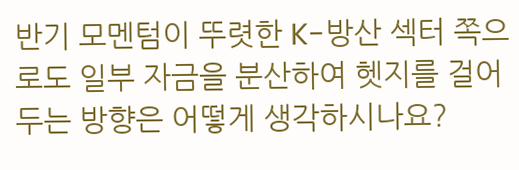반기 모멘텀이 뚜렷한 K-방산 섹터 쪽으로도 일부 자금을 분산하여 헷지를 걸어두는 방향은 어떻게 생각하시나요?